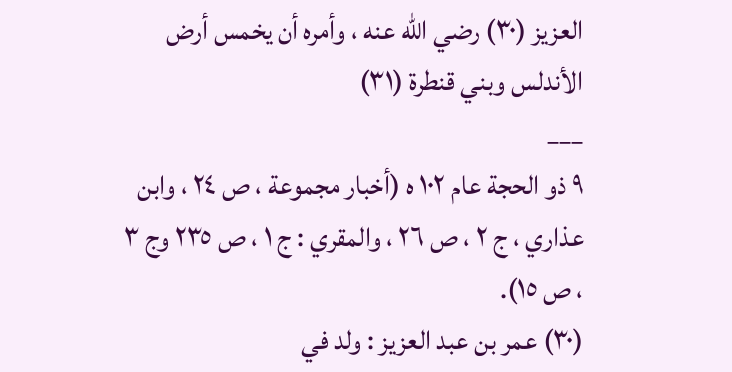العزيز (٣٠) رضي الله عنه ، وأمره أن يخمس أرض الأندلس وبني قنطرة (٣١)
___
٩ ذو الحجة عام ١٠٢ ه (أخبار مجموعة ، ص ٢٤ ، وابن عذاري ، ج ٢ ، ص ٢٦ ، والمقري : ج ١ ، ص ٢٣٥ وج ٣ ، ص ١٥).
(٣٠) عمر بن عبد العزيز : ولد في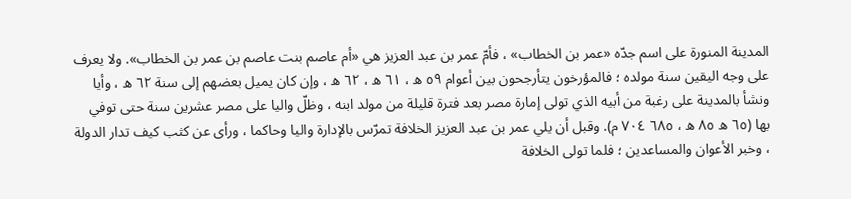المدينة المنورة على اسم جدّه «عمر بن الخطاب» ، فأمّ عمر بن عبد العزيز هي «أم عاصم بنت عاصم بن عمر بن الخطاب». ولا يعرف على وجه اليقين سنة مولده ؛ فالمؤرخون يتأرجحون بين أعوام ٥٩ ه ، ٦١ ه ، ٦٢ ه ، وإن كان يميل بعضهم إلى سنة ٦٢ ه ، وأيا ونشأ بالمدينة على رغبة من أبيه الذي تولى إمارة مصر بعد فترة قليلة من مولد ابنه ، وظلّ واليا على مصر عشرين سنة حتى توفي بها (٦٥ ه ٨٥ ه ، ٦٨٥ ٧٠٤ م). وقبل أن يلي عمر بن عبد العزيز الخلافة تمرّس بالإدارة واليا وحاكما ، ورأى عن كثب كيف تدار الدولة ، وخبر الأعوان والمساعدين ؛ فلما تولى الخلافة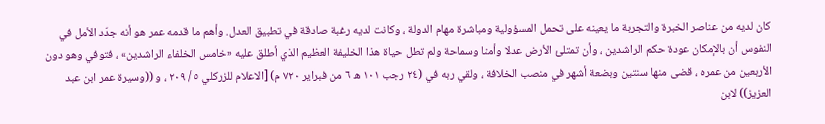كان لديه من عناصر الخبرة والتجربة ما يعينه على تحمل المسؤولية ومباشرة مهام الدولة ، وكانت لديه رغبة صادقة في تطبيق العدل. وأهم ما قدمه عمر هو أنه جدّد الأمل في النفوس أن بالإمكان عودة حكم الراشدين ، وأن تمتلئ الأرض عدلا وأمنا وسماحة ولم تطل حياة هذا الخليفة العظيم الذي أطلق عليه «خامس الخلفاء الراشدين» ، فتوفي وهو دون الأربعين من عمره ، قضى منها سنتين وبضعة أشهر في منصب الخلافة ، ولقي ربه في (٢٤ رجب ١٠١ ه ٦ من فبراير ٧٢٠ م) [الاعلام للزركلي ٥ / ٢٠٩ ، و ((وسيرة عمر ابن عبد العزيز)) لابن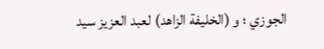الجوزي ؛ و (الخليفة الزاهد) لعبد العزيز سيد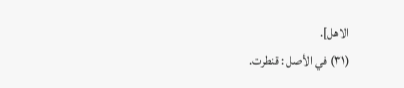الاهل].
(٣١) في الأصل : قنطرت.